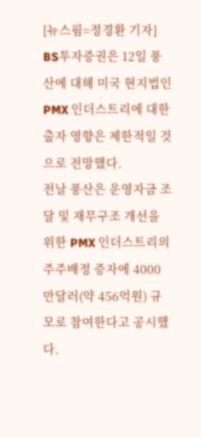[뉴스핌=정경환 기자] BS투자증권은 12일 풍산에 대해 미국 현지법인 PMX 인더스트리에 대한 출자 영향은 제한적일 것으로 전망했다.
전날 풍산은 운영자금 조달 및 재무구조 개선을 위한 PMX 인더스트리의 주주배정 증자에 4000만달러(약 456억원) 규모로 참여한다고 공시했다.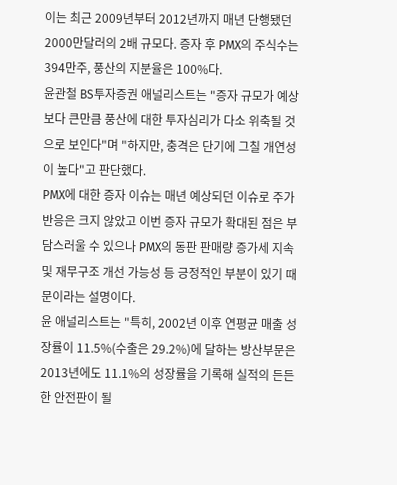이는 최근 2009년부터 2012년까지 매년 단행됐던 2000만달러의 2배 규모다. 증자 후 PMX의 주식수는 394만주, 풍산의 지분율은 100%다.
윤관철 BS투자증권 애널리스트는 "증자 규모가 예상보다 큰만큼 풍산에 대한 투자심리가 다소 위축될 것으로 보인다"며 "하지만, 충격은 단기에 그칠 개연성이 높다"고 판단했다.
PMX에 대한 증자 이슈는 매년 예상되던 이슈로 주가 반응은 크지 않았고 이번 증자 규모가 확대된 점은 부담스러울 수 있으나 PMX의 동판 판매량 증가세 지속 및 재무구조 개선 가능성 등 긍정적인 부분이 있기 때문이라는 설명이다.
윤 애널리스트는 "특히, 2002년 이후 연평균 매출 성장률이 11.5%(수출은 29.2%)에 달하는 방산부문은 2013년에도 11.1%의 성장률을 기록해 실적의 든든한 안전판이 될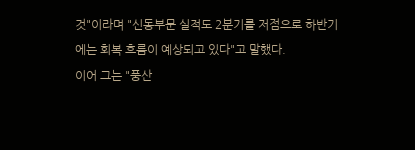것"이라며 "신동부문 실적도 2분기를 저점으로 하반기에는 회복 흐름이 예상되고 있다"고 말했다.
이어 그는 "풍산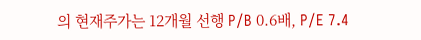의 현재주가는 12개월 선행 P/B 0.6배, P/E 7.4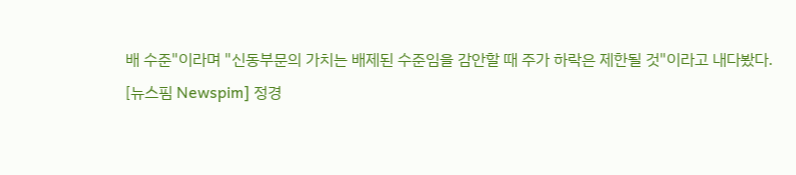배 수준"이라며 "신동부문의 가치는 배제된 수준임을 감안할 때 주가 하락은 제한될 것"이라고 내다봤다.
[뉴스핌 Newspim] 정경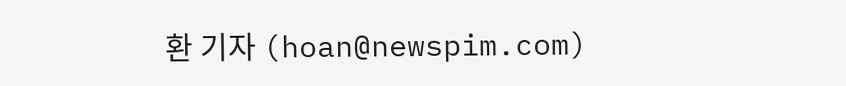환 기자 (hoan@newspim.com)